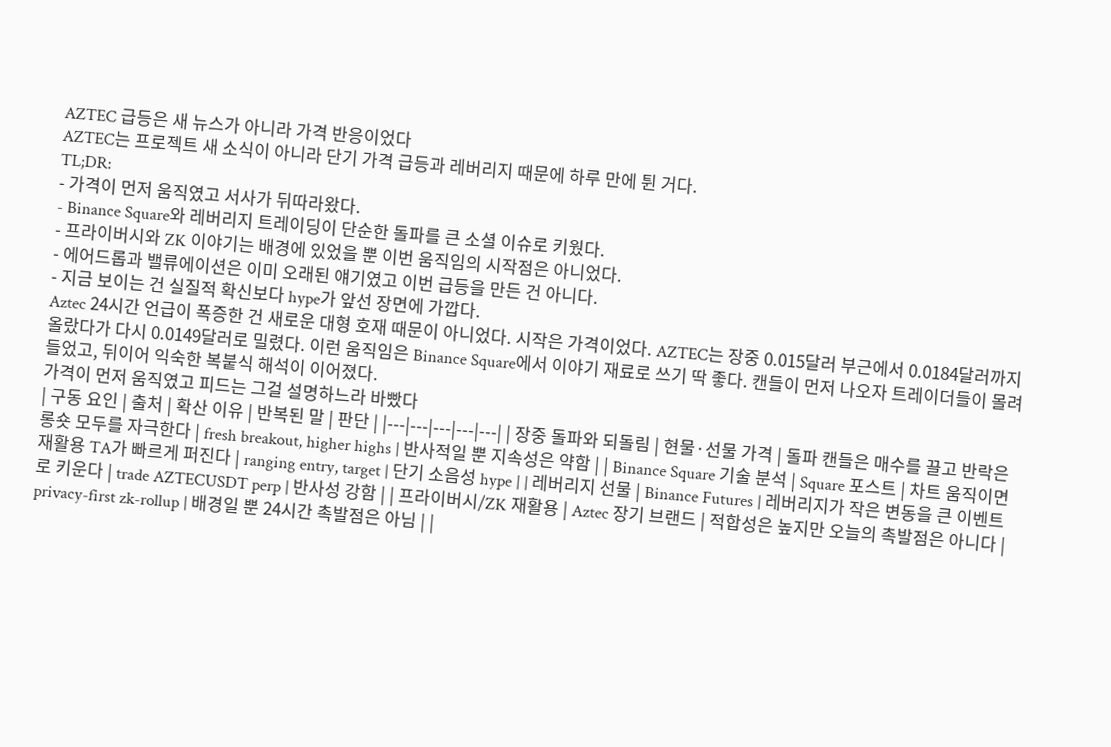AZTEC 급등은 새 뉴스가 아니라 가격 반응이었다
AZTEC는 프로젝트 새 소식이 아니라 단기 가격 급등과 레버리지 때문에 하루 만에 튄 거다.
TL;DR:
- 가격이 먼저 움직였고 서사가 뒤따라왔다.
- Binance Square와 레버리지 트레이딩이 단순한 돌파를 큰 소셜 이슈로 키웠다.
- 프라이버시와 ZK 이야기는 배경에 있었을 뿐 이번 움직임의 시작점은 아니었다.
- 에어드롭과 밸류에이션은 이미 오래된 얘기였고 이번 급등을 만든 건 아니다.
- 지금 보이는 건 실질적 확신보다 hype가 앞선 장면에 가깝다.
Aztec 24시간 언급이 폭증한 건 새로운 대형 호재 때문이 아니었다. 시작은 가격이었다. AZTEC는 장중 0.015달러 부근에서 0.0184달러까지 올랐다가 다시 0.0149달러로 밀렸다. 이런 움직임은 Binance Square에서 이야기 재료로 쓰기 딱 좋다. 캔들이 먼저 나오자 트레이더들이 몰려들었고, 뒤이어 익숙한 복붙식 해석이 이어졌다.
가격이 먼저 움직였고 피드는 그걸 설명하느라 바빴다
| 구동 요인 | 출처 | 확산 이유 | 반복된 말 | 판단 | |---|---|---|---|---| | 장중 돌파와 되돌림 | 현물·선물 가격 | 돌파 캔들은 매수를 끌고 반락은 롱숏 모두를 자극한다 | fresh breakout, higher highs | 반사적일 뿐 지속성은 약함 | | Binance Square 기술 분석 | Square 포스트 | 차트 움직이면 재활용 TA가 빠르게 퍼진다 | ranging entry, target | 단기 소음성 hype | | 레버리지 선물 | Binance Futures | 레버리지가 작은 변동을 큰 이벤트로 키운다 | trade AZTECUSDT perp | 반사성 강함 | | 프라이버시/ZK 재활용 | Aztec 장기 브랜드 | 적합성은 높지만 오늘의 촉발점은 아니다 | privacy-first zk-rollup | 배경일 뿐 24시간 촉발점은 아님 | |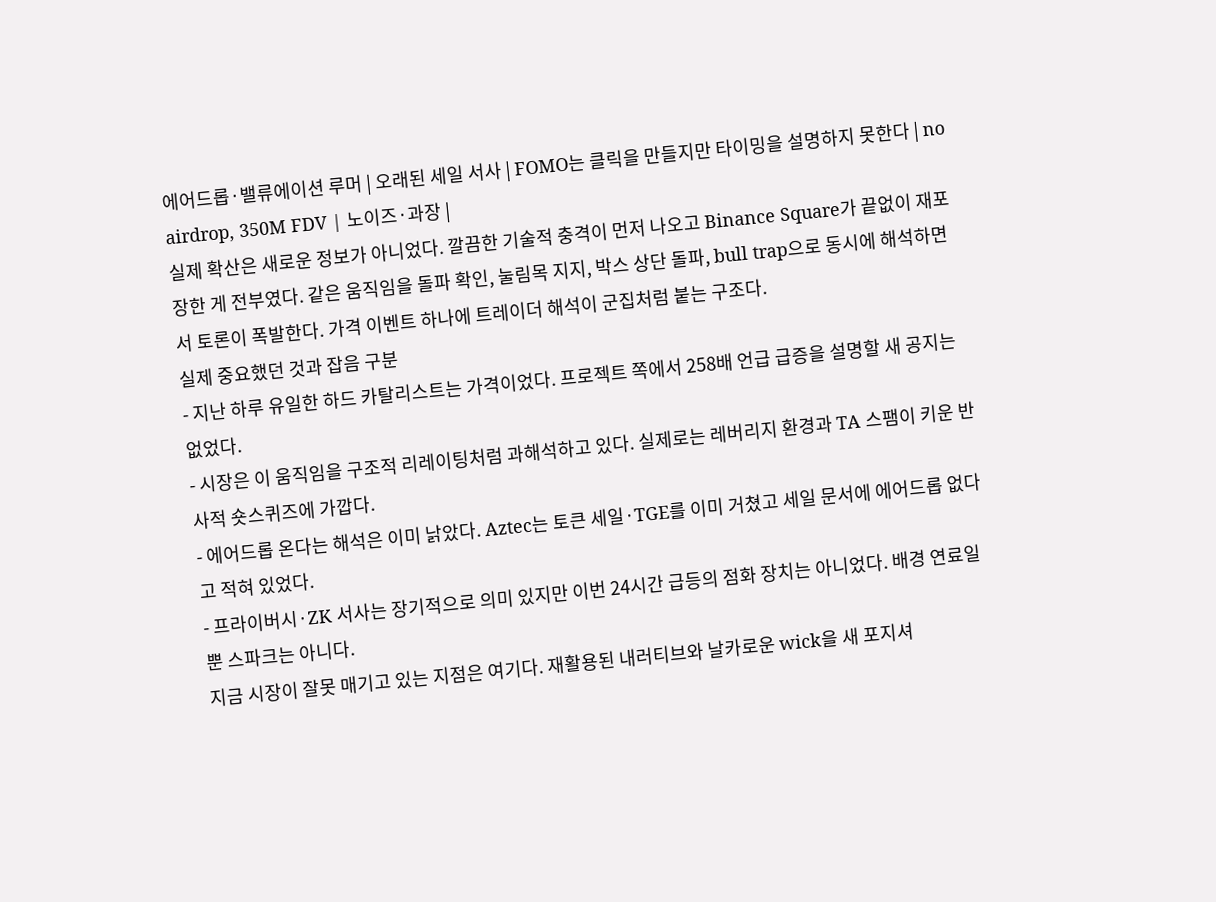에어드롭·밸류에이션 루머 | 오래된 세일 서사 | FOMO는 클릭을 만들지만 타이밍을 설명하지 못한다 | no airdrop, 350M FDV | 노이즈·과장 |
실제 확산은 새로운 정보가 아니었다. 깔끔한 기술적 충격이 먼저 나오고 Binance Square가 끝없이 재포장한 게 전부였다. 같은 움직임을 돌파 확인, 눌림목 지지, 박스 상단 돌파, bull trap으로 동시에 해석하면서 토론이 폭발한다. 가격 이벤트 하나에 트레이더 해석이 군집처럼 붙는 구조다.
실제 중요했던 것과 잡음 구분
- 지난 하루 유일한 하드 카탈리스트는 가격이었다. 프로젝트 쪽에서 258배 언급 급증을 설명할 새 공지는 없었다.
- 시장은 이 움직임을 구조적 리레이팅처럼 과해석하고 있다. 실제로는 레버리지 환경과 TA 스팸이 키운 반사적 숏스퀴즈에 가깝다.
- 에어드롭 온다는 해석은 이미 낡았다. Aztec는 토큰 세일·TGE를 이미 거쳤고 세일 문서에 에어드롭 없다고 적혀 있었다.
- 프라이버시·ZK 서사는 장기적으로 의미 있지만 이번 24시간 급등의 점화 장치는 아니었다. 배경 연료일 뿐 스파크는 아니다.
지금 시장이 잘못 매기고 있는 지점은 여기다. 재활용된 내러티브와 날카로운 wick을 새 포지셔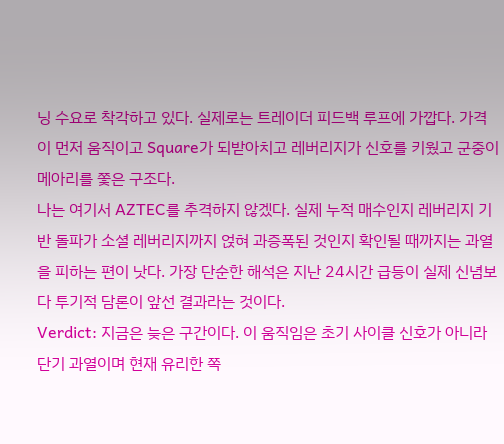닝 수요로 착각하고 있다. 실제로는 트레이더 피드백 루프에 가깝다. 가격이 먼저 움직이고 Square가 되받아치고 레버리지가 신호를 키웠고 군중이 메아리를 쫓은 구조다.
나는 여기서 AZTEC를 추격하지 않겠다. 실제 누적 매수인지 레버리지 기반 돌파가 소셜 레버리지까지 얹혀 과증폭된 것인지 확인될 때까지는 과열을 피하는 편이 낫다. 가장 단순한 해석은 지난 24시간 급등이 실제 신념보다 투기적 담론이 앞선 결과라는 것이다.
Verdict: 지금은 늦은 구간이다. 이 움직임은 초기 사이클 신호가 아니라 단기 과열이며 현재 유리한 쪽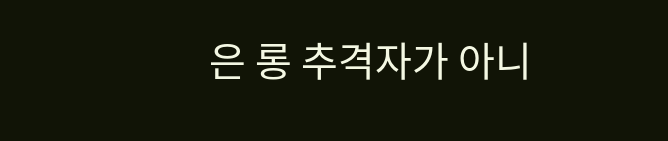은 롱 추격자가 아니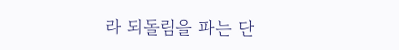라 되돌림을 파는 단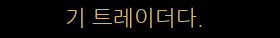기 트레이더다.